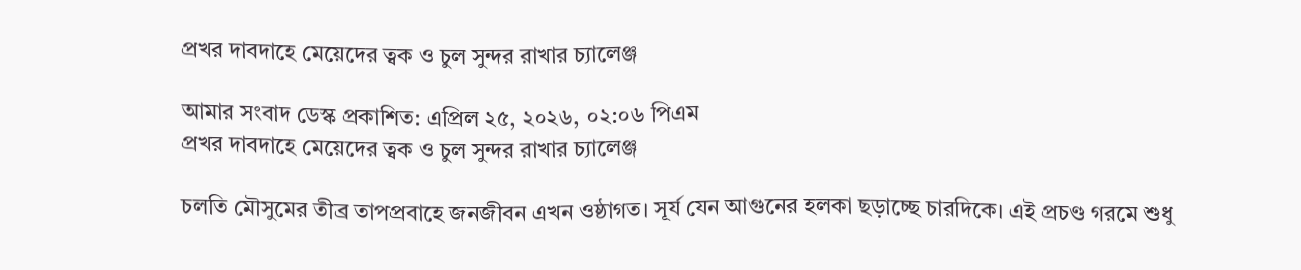প্রখর দাবদাহে মেয়েদের ত্বক ও চুল সুন্দর রাখার চ্যালেঞ্জ

আমার সংবাদ ডেস্ক প্রকাশিত: এপ্রিল ২৫, ২০২৬, ০২:০৬ পিএম
প্রখর দাবদাহে মেয়েদের ত্বক ও চুল সুন্দর রাখার চ্যালেঞ্জ

চলতি মৌসুমের তীব্র তাপপ্রবাহে জনজীবন এখন ওষ্ঠাগত। সূর্য যেন আগুনের হলকা ছড়াচ্ছে চারদিকে। এই প্রচণ্ড গরমে শুধু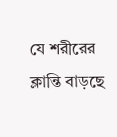যে শরীরের ক্লান্তি বাড়ছে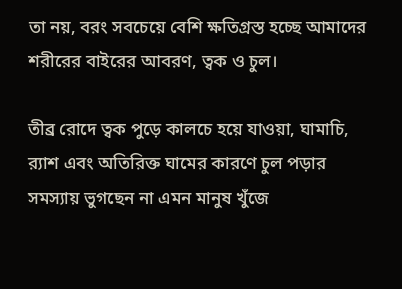তা নয়, বরং সবচেয়ে বেশি ক্ষতিগ্রস্ত হচ্ছে আমাদের শরীরের বাইরের আবরণ, ত্বক ও চুল।

তীব্র রোদে ত্বক পুড়ে কালচে হয়ে যাওয়া, ঘামাচি, র‍্যাশ এবং অতিরিক্ত ঘামের কারণে চুল পড়ার সমস্যায় ভুগছেন না এমন মানুষ খুঁজে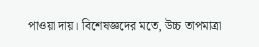পাওয়া দায়। বিশেষজ্ঞদের মতে, উচ্চ তাপমাত্রা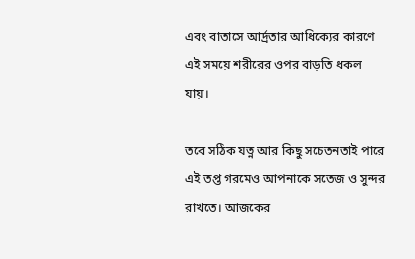এবং বাতাসে আর্দ্রতার আধিক্যের কারণে এই সময়ে শরীরের ওপর বাড়তি ধকল যায়।

তবে সঠিক যত্ন আর কিছু সচেতনতাই পারে এই তপ্ত গরমেও আপনাকে সতেজ ও সুন্দর রাখতে। আজকের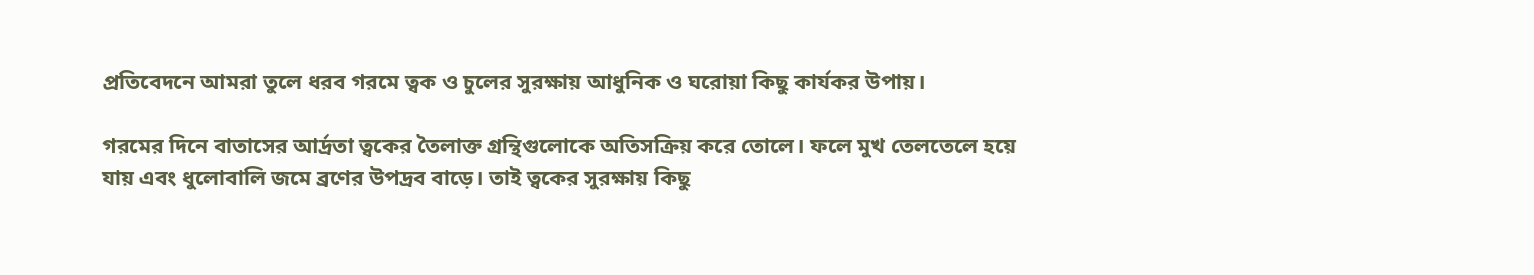প্রতিবেদনে আমরা তুলে ধরব গরমে ত্বক ও চুলের সুরক্ষায় আধুনিক ও ঘরোয়া কিছু কার্যকর উপায়।

গরমের দিনে বাতাসের আর্দ্রতা ত্বকের তৈলাক্ত গ্রন্থিগুলোকে অতিসক্রিয় করে তোলে। ফলে মুখ তেলতেলে হয়ে যায় এবং ধুলোবালি জমে ব্রণের উপদ্রব বাড়ে। তাই ত্বকের সুরক্ষায় কিছু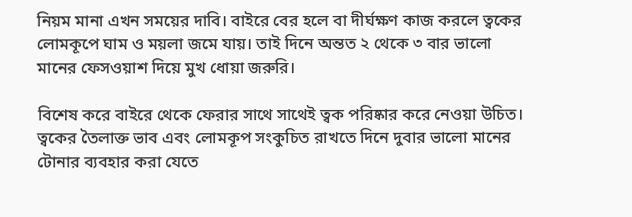নিয়ম মানা এখন সময়ের দাবি। বাইরে বের হলে বা দীর্ঘক্ষণ কাজ করলে ত্বকের লোমকূপে ঘাম ও ময়লা জমে যায়। তাই দিনে অন্তত ২ থেকে ৩ বার ভালো মানের ফেসওয়াশ দিয়ে মুখ ধোয়া জরুরি।

বিশেষ করে বাইরে থেকে ফেরার সাথে সাথেই ত্বক পরিষ্কার করে নেওয়া উচিত। ত্বকের তৈলাক্ত ভাব এবং লোমকূপ সংকুচিত রাখতে দিনে দুবার ভালো মানের টোনার ব্যবহার করা যেতে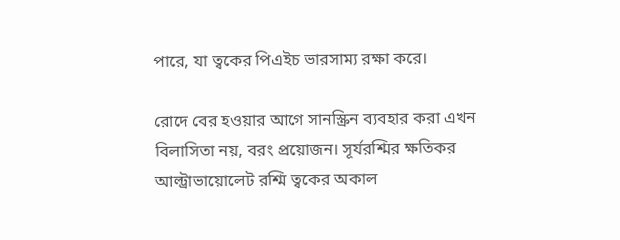পারে, যা ত্বকের পিএইচ ভারসাম্য রক্ষা করে।

রোদে বের হওয়ার আগে সানস্ক্রিন ব্যবহার করা এখন বিলাসিতা নয়, বরং প্রয়োজন। সূর্যরশ্মির ক্ষতিকর আল্ট্রাভায়োলেট রশ্মি ত্বকের অকাল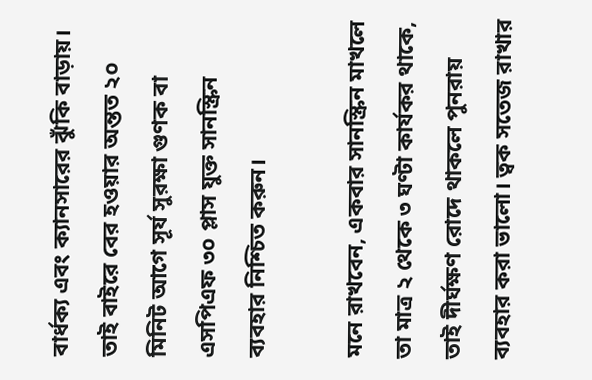বার্ধক্য এবং ক্যানসারের ঝুঁকি বাড়ায়। তাই বাইরে বের হওয়ার অন্তত ২০ মিনিট আগে সূর্য সুরক্ষা গুণক বা এসপিএফ ৩০ প্লাস যুক্ত সানস্ক্রিন ব্যবহার নিশ্চিত করুন।

মনে রাখবেন, একবার সানস্ক্রিন মাখলে তা মাত্র ২ থেকে ৩ ঘণ্টা কার্যকর থাকে, তাই দীর্ঘক্ষণ রোদে থাকলে পুনরায় ব্যবহার করা ভালো। ত্বক সতেজ রাখার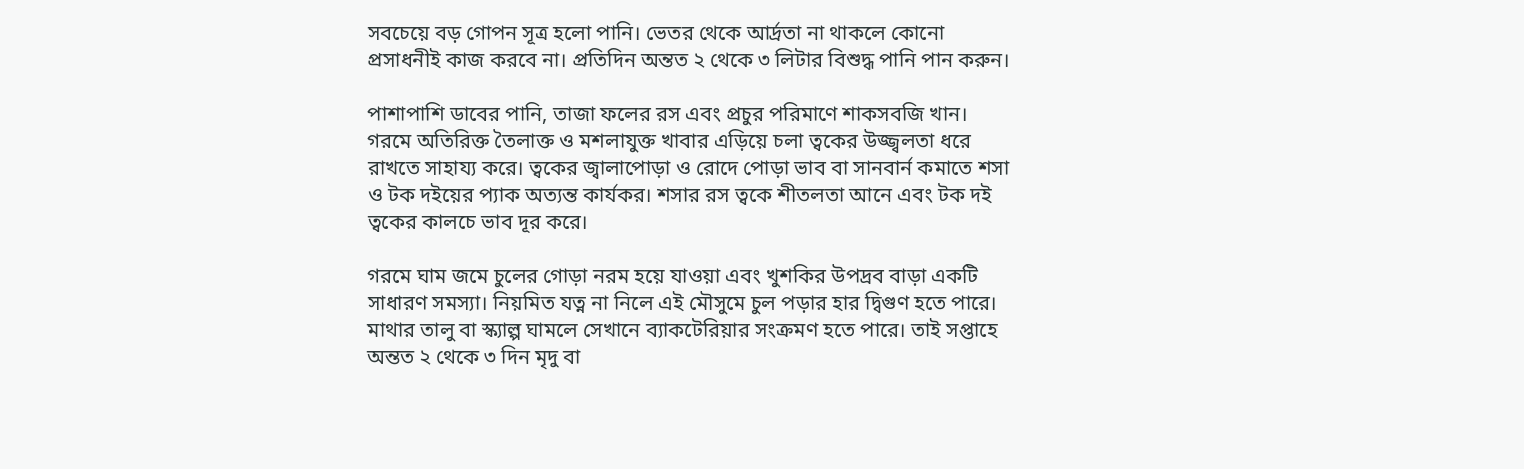সবচেয়ে বড় গোপন সূত্র হলো পানি। ভেতর থেকে আর্দ্রতা না থাকলে কোনো প্রসাধনীই কাজ করবে না। প্রতিদিন অন্তত ২ থেকে ৩ লিটার বিশুদ্ধ পানি পান করুন।

পাশাপাশি ডাবের পানি, তাজা ফলের রস এবং প্রচুর পরিমাণে শাকসবজি খান। গরমে অতিরিক্ত তৈলাক্ত ও মশলাযুক্ত খাবার এড়িয়ে চলা ত্বকের উজ্জ্বলতা ধরে রাখতে সাহায্য করে। ত্বকের জ্বালাপোড়া ও রোদে পোড়া ভাব বা সানবার্ন কমাতে শসা ও টক দইয়ের প্যাক অত্যন্ত কার্যকর। শসার রস ত্বকে শীতলতা আনে এবং টক দই ত্বকের কালচে ভাব দূর করে।

গরমে ঘাম জমে চুলের গোড়া নরম হয়ে যাওয়া এবং খুশকির উপদ্রব বাড়া একটি সাধারণ সমস্যা। নিয়মিত যত্ন না নিলে এই মৌসুমে চুল পড়ার হার দ্বিগুণ হতে পারে। মাথার তালু বা স্ক্যাল্প ঘামলে সেখানে ব্যাকটেরিয়ার সংক্রমণ হতে পারে। তাই সপ্তাহে অন্তত ২ থেকে ৩ দিন মৃদু বা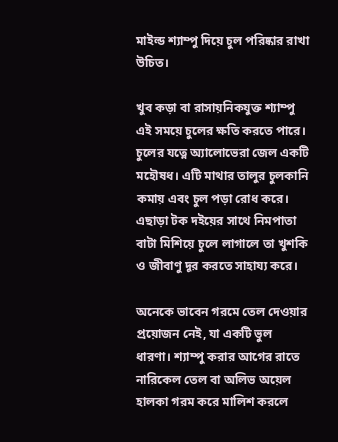মাইল্ড শ্যাম্পু দিয়ে চুল পরিষ্কার রাখা উচিত।

খুব কড়া বা রাসায়নিকযুক্ত শ্যাম্পু এই সময়ে চুলের ক্ষতি করতে পারে। চুলের যত্নে অ্যালোভেরা জেল একটি মহৌষধ। এটি মাথার তালুর চুলকানি কমায় এবং চুল পড়া রোধ করে। এছাড়া টক দইয়ের সাথে নিমপাতা বাটা মিশিয়ে চুলে লাগালে তা খুশকি ও জীবাণু দূর করতে সাহায্য করে।

অনেকে ভাবেন গরমে তেল দেওয়ার প্রয়োজন নেই, যা একটি ভুল ধারণা। শ্যাম্পু করার আগের রাতে নারিকেল তেল বা অলিভ অয়েল হালকা গরম করে মালিশ করলে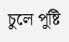চুলে পুষ্টি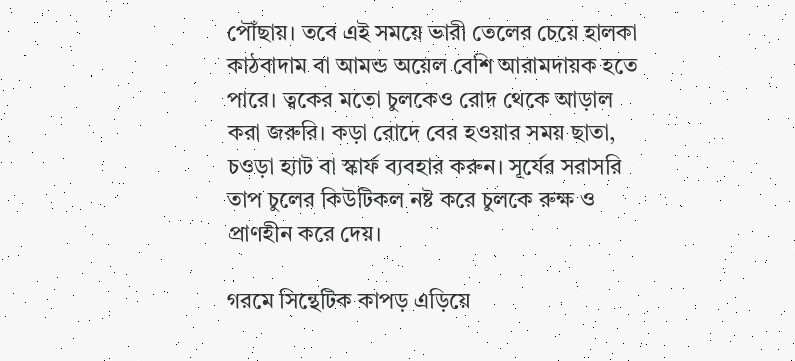পৌঁছায়। তবে এই সময়ে ভারী তেলের চেয়ে হালকা কাঠবাদাম বা আমন্ড অয়েল বেশি আরামদায়ক হতে পারে। ত্বকের মতো চুলকেও রোদ থেকে আড়াল করা জরুরি। কড়া রোদে বের হওয়ার সময় ছাতা, চওড়া হ্যাট বা স্কার্ফ ব্যবহার করুন। সূর্যের সরাসরি তাপ চুলের কিউটিকল নষ্ট করে চুলকে রুক্ষ ও প্রাণহীন করে দেয়।

গরমে সিন্থেটিক কাপড় এড়িয়ে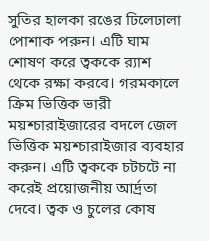সুতির হালকা রঙের ঢিলেঢালা পোশাক পরুন। এটি ঘাম শোষণ করে ত্বককে র‍্যাশ থেকে রক্ষা করবে। গরমকালে ক্রিম ভিত্তিক ভারী ময়শ্চারাইজারের বদলে জেল ভিত্তিক ময়শ্চারাইজার ব্যবহার করুন। এটি ত্বককে চটচটে না করেই প্রয়োজনীয় আর্দ্রতা দেবে। ত্বক ও চুলের কোষ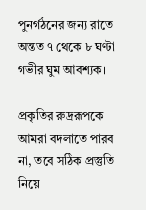পুনর্গঠনের জন্য রাতে অন্তত ৭ থেকে ৮ ঘণ্টা গভীর ঘুম আবশ্যক।

প্রকৃতির রুদ্ররূপকে আমরা বদলাতে পারব না, তবে সঠিক প্রস্তুতি নিয়ে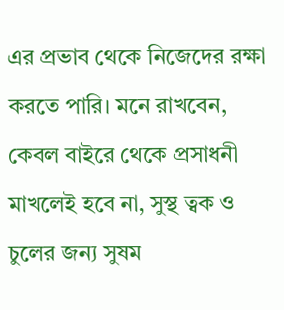এর প্রভাব থেকে নিজেদের রক্ষা করতে পারি। মনে রাখবেন, কেবল বাইরে থেকে প্রসাধনী মাখলেই হবে না, সুস্থ ত্বক ও চুলের জন্য সুষম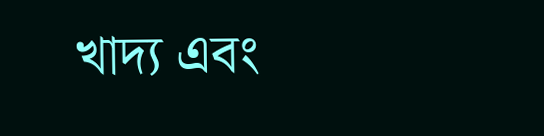খাদ্য এবং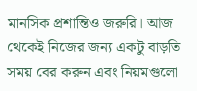মানসিক প্রশান্তিও জরুরি। আজ থেকেই নিজের জন্য একটু বাড়তি সময় বের করুন এবং নিয়মগুলো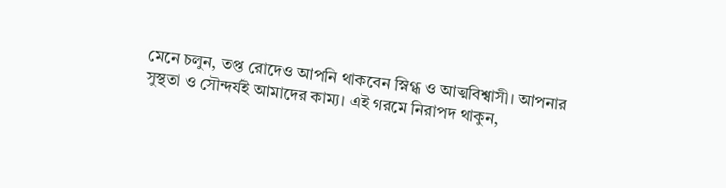মেনে চলুন, তপ্ত রোদেও আপনি থাকবেন স্নিগ্ধ ও আত্মবিশ্বাসী। আপনার সুস্থতা ও সৌন্দর্যই আমাদের কাম্য। এই গরমে নিরাপদ থাকুন,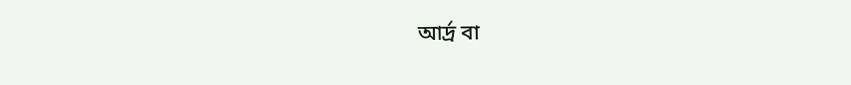আর্দ্র বা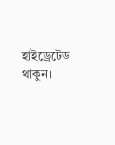হাইড্রেটেড থাকুন।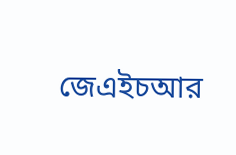জেএইচআর